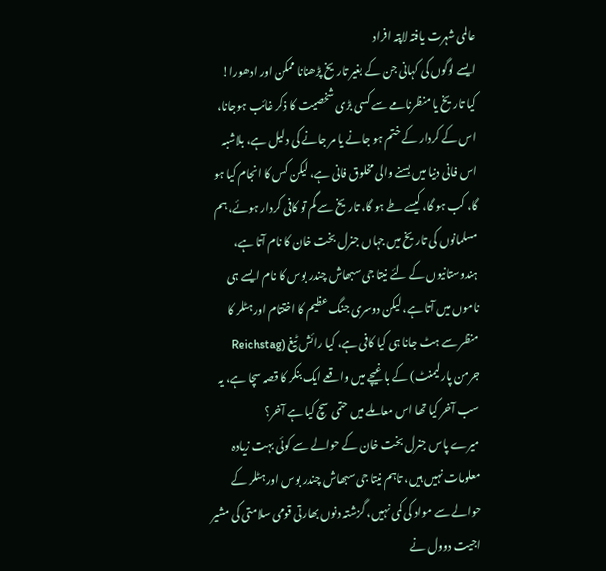عالمی شہرت یافتہ لاپتہ افراد
ایسے لوگوں کی کہانی جن کے بغیر تاریخ پڑھنانا ممکن اور ادھورا!
کیا تاریخ یا منظرنامے سے کسی بڑی شخصیت کا ذکر غائب ہوجانا، اس کے کردار کے ختم ہو جانے یا مر جانے کی دلیل ہے، بلاشبہ اس فانی دنیا میں بسنے والی مخلوق فانی ہے، لیکن کس کا انجام کیا ہو گا، کب ہو گا، کیسے طے ہو گا، تاریخ سے گم تو کافی کردار ہوئے، ہم مسلمانوں کی تاریخ میں جہاں جنرل بخت خان کا نام آتا ہے، ہندوستانیوں کے لئے نیتا جی سبھاش چندر بوس کا نام ایسے ہی ناموں میں آتا ہے، لیکن دوسری جنگ عظیم کا اختتام اور ہٹلر کا منظر سے ہٹ جانا ہی کیا کافی ہے، کیا رائش ٹیغ (Reichstag جرمن پارلیمنٹ) کے باغیچے میں واقعے ایک بنکر کا قصہ سچا ہے، یہ سب آخر کیا تھا اس معاملے میں حتمی سچ کیا ہے آخر؟
میرے پاس جنرل بخت خان کے حوالے سے کوئی بہت زیادہ معلومات نہیں ہیں، تاہم نیتا جی سبھاش چندر بوس اور ہٹلر کے حوالے سے مواد کی کمی نہیں، گزشتہ دنوں بھارتی قومی سلامتی کی مشیر اجیت دوول نے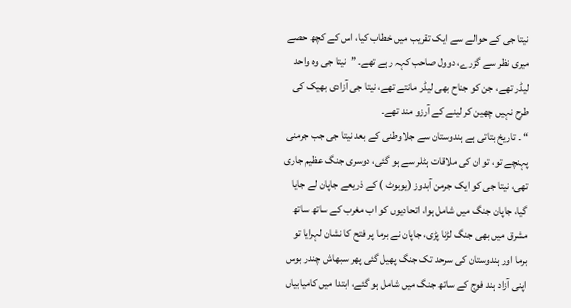نیتا جی کے حوالے سے ایک تقریب میں خطاب کیا، اس کے کچھ حصے میری نظر سے گزرے، دوول صاحب کہہ رہے تھے۔ ”نیتا جی وہ واحد لیڈر تھے، جن کو جناح بھی لیڈر مانتے تھے، نیتا جی آزادی بھیک کی طرح نہیں چھین کر لینے کے آرزو مند تھے۔
“ ۔ تاریخ بتاتی ہے ہندوستان سے جلاوطنی کے بعد نیتا جی جب جرمنی پہنچے تو، تو ان کی ملاقات ہٹلر سے ہو گئی، دوسری جنگ عظیم جاری تھی، نیتا جی کو ایک جرمن آبدوز (یوبوٹ ) کے ذریعے جاپان لے جایا گیا، جاپان جنگ میں شامل ہوا، اتحادیوں کو اب مغرب کے ساتھ ساتھ مشرق میں بھی جنگ لڑنا پڑی، جاپان نے برما پر فتح کا نشان لہرایا تو برما اور ہندوستان کی سرحد تک جنگ پھیل گئی پھر سبھاش چندر بوس اپنی آزاد ہند فوج کے ساتھ جنگ میں شامل ہو گئے، ابتدا میں کامیابیاں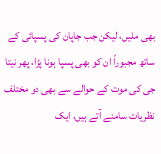بھی ملیں، لیکن جب جاپان کی پسپائی کے ساتھ مجبوراً ان کو بھی پسپا ہونا پڑا، پھر نیتا جی کی موت کے حوالے سے بھی دو مختلف نظریات سامنے آتے ہیں، ایک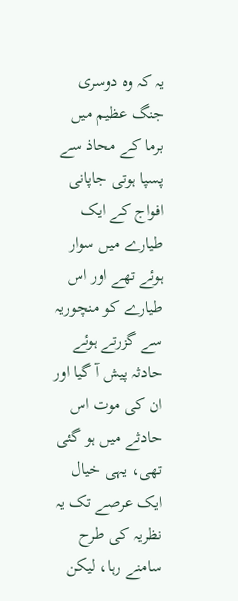یہ کہ وہ دوسری جنگ عظیم میں برما کے محاذ سے پسپا ہوتی جاپانی افواج کے ایک طیارے میں سوار ہوئے تھے اور اس طیارے کو منچوریہ سے گزرتے ہوئے حادثہ پیش آ گیا اور ان کی موت اس حادثے میں ہو گئی تھی، یہی خیال ایک عرصے تک یہ نظریہ کی طرح سامنے رہا، لیکن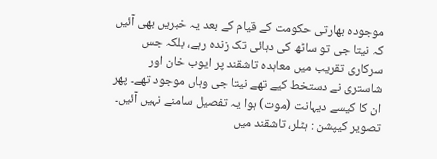موجودہ بھارتی حکومت کے قیام کے بعد یہ خبریں بھی آئیں کہ نیتا جی تو ساٹھ کی دہائی تک زندہ رہے، بلکہ جس سرکاری تقریب میں معاہدہ تاشقند پر ایوب خان اور شاستری نے دستخط کیے تھے نیتا جی وہاں موجود تھے۔ پھر ان کا کیسے دیہانت (موت) ہوا یہ تفصیل سامنے نہیں آئیں۔
تصویر کیپشن : ہٹلر، تاشقند میں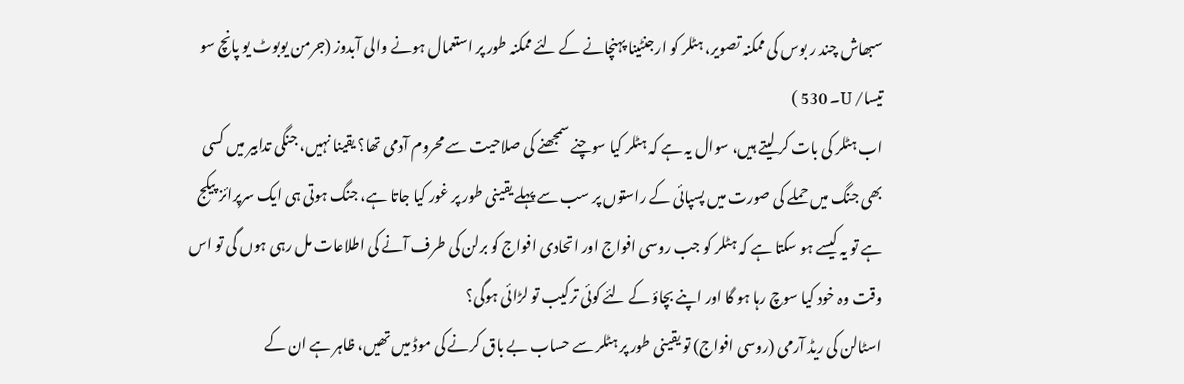سبھاش چند ر بوس کی ممکنہ تصویر، ہٹلر کو ارجنٹینا پہنچانے کے لئے ممکنہ طور پر استعمال ہونے والی آبدوز (جرمن یوبوٹ یو پانچ سو تیسا/ U۔ 530 )
اب ہٹلر کی بات کر لیتے ہیں، سوال یہ ہے کہ ہٹلر کیا سوچنے سمجھنے کی صلاحیت سے محروم آدمی تھا؟ یقینا نہیں، جنگی تدابیر میں کسی بھی جنگ میں حملے کی صورت میں پسپائی کے راستوں پر سب سے پہلے یقینی طور پر غور کیا جاتا ہے، جنگ ہوتی ہی ایک سرپرائز پیکج ہے تو یہ کیسے ہو سکتا ہے کہ ہٹلر کو جب روسی افواج اور اتحادی افواج کو برلن کی طرف آنے کی اطلاعات مل رہی ہوں گی تو اس وقت وہ خود کیا سوچ رہا ہو گا اور اپنے بچاؤ کے لئے کوئی ترکیب تو لڑائی ہوگی؟
اسٹالن کی ریڈ آرمی (روسی افواج) تو یقینی طور پر ہٹلر سے حساب بے باق کرنے کی موڈ میں تھیں، ظاہر ہے ان کے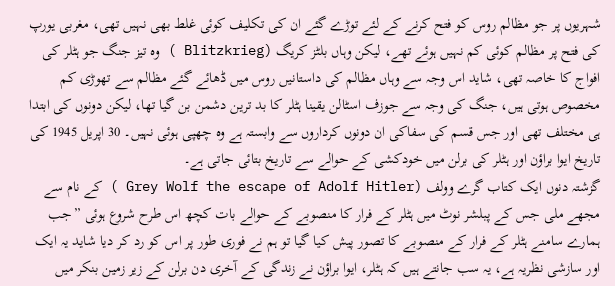شہریوں پر جو مظالم روس کو فتح کرنے کے لئے توڑے گئے ان کی تکلیف کوئی غلط بھی نہیں تھی، مغربی یورپ کی فتح پر مظالم کوئی کم نہیں ہوئے تھے، لیکن وہاں بلٹز کریگ (Blitzkrieg ) وہ تیز جنگ جو ہٹلر کی افواج کا خاصہ تھی، شاید اس وجہ سے وہاں مظالم کی داستانیں روس میں ڈھائے گئے مظالم سے تھوڑی کم مخصوص ہوتی ہیں، جنگ کی وجہ سے جوزف اسٹالن یقینا ہٹلر کا بد ترین دشمن بن گیا تھا، لیکن دونوں کی ابتدا ہی مختلف تھی اور جس قسم کی سفاکی ان دونوں کرداروں سے وابستہ ہے وہ چھپی ہوئی نہیں۔ 30 اپریل 1945 کی تاریخ ایوا براؤن اور ہٹلر کی برلن میں خودکشی کے حوالے سے تاریخ بتائی جاتی ہے۔
گزشتہ دنوں ایک کتاب گرے وولف (Grey Wolf the escape of Adolf Hitler ) کے نام سے مجھے ملی جس کے پبلشر نوٹ میں ہٹلر کے فرار کا منصوبے کے حوالے بات کچھ اس طرح شروع ہوئی ”جب ہمارے سامنے ہٹلر کے فرار کے منصوبے کا تصور پیش کیا گیا تو ہم نے فوری طور پر اس کو رد کر دیا شاید یہ ایک اور سازشی نظریہ ہے، یہ سب جانتے ہیں کہ ہٹلر، ایوا براؤن نے زندگی کے آخری دن برلن کے زیر زمین بنکر میں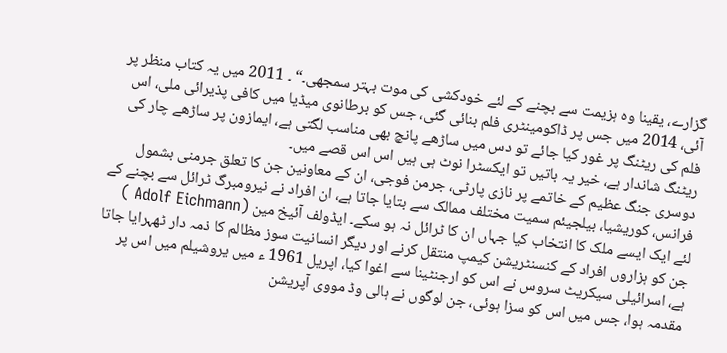گزارے، یقینا وہ ہزیمت سے بچنے کے لئے خودکشی کی موت بہتر سمجھی۔“ ۔ 2011 میں یہ کتاب منظر پر آئی، 2014 میں جس پر ڈاکومینٹری فلم بنائی گئی، جس کو برطانوی میڈیا میں کافی پذیرائی ملی، اس فلم کی ریٹنگ پر غور کیا جائے تو دس میں ساڑھے پانچ بھی مناسب لگتی ہے، ایمازون پر ساڑھے چار کی ریٹنگ شاندار ہے، خیر یہ باتیں تو ایکسٹرا نوٹ ہی ہیں اس اس قصے میں۔
دوسری جنگ عظیم کے خاتمے پر نازی پارٹی، جرمن فوجی، ان کے معاونین جن کا تعلق جرمنی بشمول فرانس، کوریشیا، بیلجیئم سمیت مختلف ممالک سے بتایا جاتا ہے، ان افراد نے نیرومبرگ ٹرائل سے بچنے کے لئے ایک ایسے ملک کا انتخاب کیا جہاں ان کا ٹرائل نہ ہو سکے۔ ایڈولف آئیخ مین (Adolf Eichmann ) جن کو ہزاروں افراد کے کنسنٹریشن کیمپ منتقل کرنے اور دیگر انسانیت سوز مظالم کا ذمہ دار ٹھہرایا جاتا ہے، اسرائیلی سیکریٹ سروس نے اس کو ارجنٹینا سے اغوا کیا، اپریل 1961 ء میں یروشیلم میں اس پر مقدمہ ہوا، جس میں اس کو سزا ہوئی، جن لوگوں نے ہالی وڈ مووی آپریشن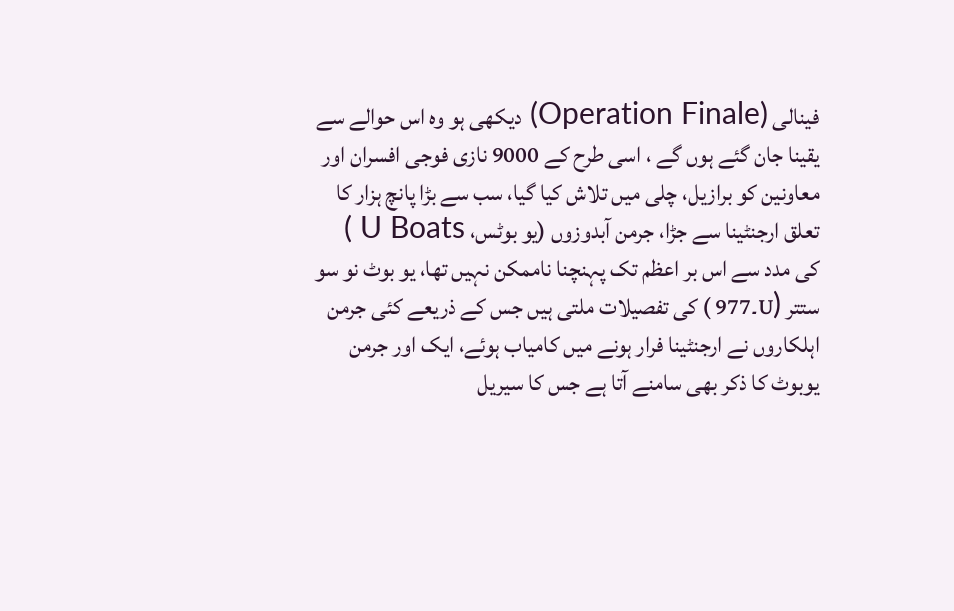فینالی (Operation Finale) دیکھی ہو وہ اس حوالے سے یقینا جان گئے ہوں گے ، اسی طرح کے 9000 نازی فوجی افسران اور معاونین کو برازیل، چلی میں تلاش کیا گیا، سب سے بڑا پانچ ہزار کا تعلق ارجنٹینا سے جڑا، جرمن آبدوزوں (یو بوٹس، U Boats ) کی مدد سے اس بر اعظم تک پہنچنا ناممکن نہیں تھا، یو بوٹ نو سو ستتر (U۔977 ) کی تفصیلات ملتی ہیں جس کے ذریعے کئی جرمن اہلکاروں نے ارجنٹینا فرار ہونے میں کامیاب ہوئے، ایک اور جرمن یوبوٹ کا ذکر بھی سامنے آتا ہے جس کا سیریل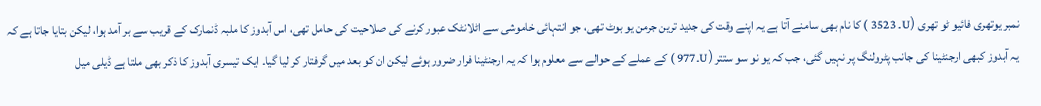نمبر یوتھری فائیو ٹو تھری (U۔ 3523 ) کا نام بھی سامنے آتا ہے یہ اپنے وقت کی جدید ترین جرمن یو بوٹ تھی، جو انتہائی خاموشی سے اٹلانٹک عبور کرنے کی صلاحیت کی حامل تھی، اس آبدوز کا ملبہ ڈنمارک کے قریب سے بر آمد ہوا، لیکن بتایا جاتا ہے کہ یہ آبدوز کبھی ارجنٹینا کی جانب پٹرولنگ پر نہیں گئی، جب کہ یو نو سو ستتر (U۔977 ) کے عملے کے حوالے سے معلوم ہوا کہ یہ ارجنٹینا فرار ضرور ہوئے لیکن ان کو بعد میں گرفتار کر لیا گیا۔ ایک تیسری آبدوز کا ذکر بھی ملتا ہے ڈیلی میل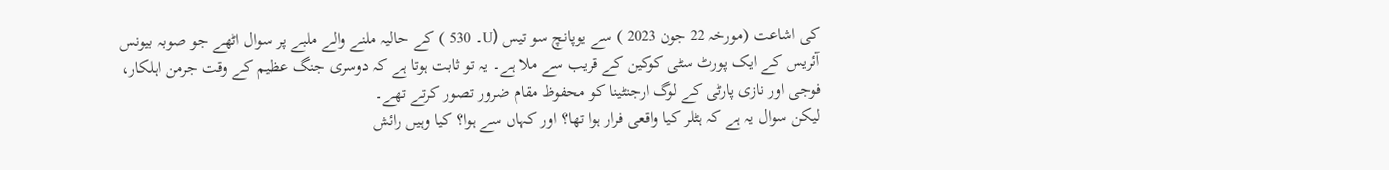کی اشاعت (مورخہ 22 جون 2023 ) سے یوپانچ سو تیس (U۔ 530 ) کے حالیہ ملنے والے ملبے پر سوال اٹھے جو صوبہ بیونس آئریس کے ایک پورٹ سٹی کوکین کے قریب سے ملا ہے۔ یہ تو ثابت ہوتا ہے کہ دوسری جنگ عظیم کے وقت جرمن اہلکار، فوجی اور نازی پارٹی کے لوگ ارجنٹینا کو محفوظ مقام ضرور تصور کرتے تھے۔
لیکن سوال یہ ہے کہ ہٹلر کیا واقعی فرار ہوا تھا؟ اور کہاں سے ہوا؟ کیا وہیں رائش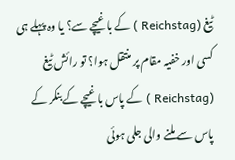ٹیغ (Reichstag ) کے باغیچے سے؟ یا وہ پہلے ہی کسی اور خفیہ مقام پر منتقل ہوا؟ تو رائش ٹیغ (Reichstag ) کے پاس باغیچے کے بنکر کے پاس سے ملنے والی جلی ہوئی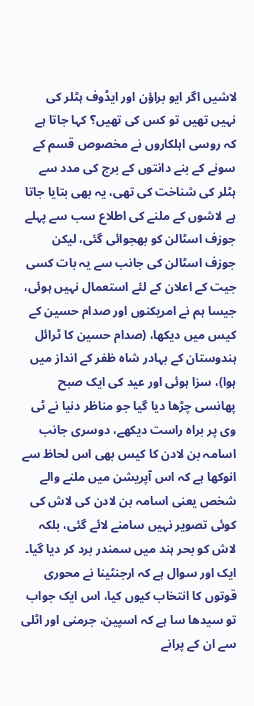لاشیں اگر ایو براؤن اور ایڈوف ہٹلر کی نہیں تھیں تو کس کی تھیں؟ کہا جاتا ہے کہ روسی اہلکاروں نے مخصوص قسم کے سونے کے بنے دانتوں کے برج کی مدد سے ہٹلر کی شناخت کی تھی، یہ بھی بتایا جاتا ہے لاشوں کے ملنے کی اطلاع سب سے پہلے جوزف اسٹالن کو بھجوائی گئی، لیکن جوزف اسٹالن کی جانب سے یہ بات کسی جیت کے اعلان کے لئے استعمال نہیں ہوئی، جیسا ہم نے امریکنوں اور صدام حسین کے کیس میں دیکھا، (صدام حسین کا ٹرائل ہندوستان کے بہادر شاہ ظفر کے انداز میں ہوا)، سزا ہوئی اور عید کی ایک صبح پھانسی چڑھا دیا گیا جو مناظر دنیا نے ٹی وی پر براہ راست دیکھے، دوسری جانب اسامہ بن لادن کا کیس بھی اس لحاظ سے انوکھا ہے کہ اس آپریشن میں ملنے والے شخص یعنی اسامہ بن لادن کی لاش کی کوئی تصویر نہیں سامنے لائے گئی، بلکہ لاش کو بحر ہند میں سمندر برد کر دیا گیا۔
ایک اور سوال ہے کہ ارجنٹینا نے محوری قوتوں کا انتخاب کیوں کیا، اس ایک جواب تو سیدھا سا ہے کہ اسپین، جرمنی اور اٹلی سے ان کے پرانے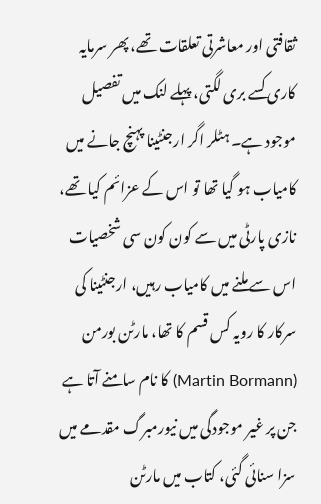ثقافتی اور معاشرتی تعلقات تھے، پھر سرمایہ کاری کسے بری لگتی، پہلے لنک میں تفصیل موجود ہے۔ ہٹلر اگر ارجنٹینا پہنچ جانے میں کامیاب ہو گیا تھا تو اس کے عزائم کیا تھے، نازی پارٹی میں سے کون کون سی شخصیات اس سے ملنے میں کامیاب رہیں، ارجنٹینا کی سرکار کا رویہ کس قسم کا تھا، مارٹن بورمن (Martin Bormann) کا نام سامنے آتا ہے جن پر غیر موجودگی میں نیورمبرگ مقدمے میں سزا سنائی گئی، کتاب میں مارٹن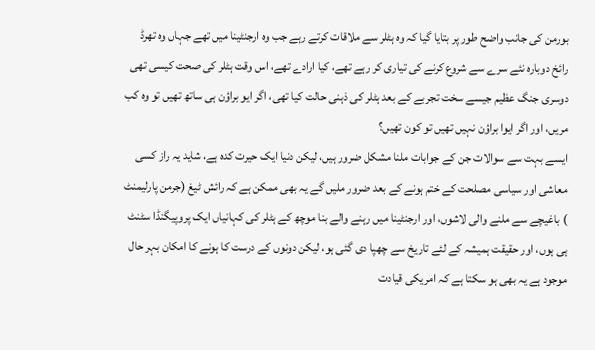بورمن کی جانب واضح طور پر بتایا گیا کہ وہ ہٹلر سے ملاقات کرتے رہے جب وہ ارجنٹینا میں تھے جہاں وہ تھرڈ رائخ دوبارہ نئے سرے سے شروع کرنے کی تیاری کر رہے تھے، کیا ارادے تھے، اس وقت ہٹلر کی صحت کیسی تھی دوسری جنگ عظیم جیسے سخت تجربے کے بعد ہٹلر کی ذہنی حالت کیا تھی، اگر ایو براؤن ہی ساتھ تھیں تو وہ کب مریں، اور اگر ایوا براؤن نہیں تھیں تو کون تھیں؟
ایسے بہت سے سوالات جن کے جوابات ملنا مشکل ضرور ہیں، لیکن دنیا ایک حیرت کدہ ہے، شاید یہ راز کسی معاشی اور سیاسی مصلحت کے ختم ہونے کے بعد ضرور ملیں گے یہ بھی ممکن ہے کہ رائش ٹیغ (جرمن پارلیمنٹ ) باغیچے سے ملنے والی لاشوں، اور ارجنٹینا میں رہنے والے بنا موچھ کے ہٹلر کی کہانیاں ایک پروپیگنڈا سٹنٹ ہی ہوں، اور حقیقت ہمیشہ کے لئے تاریخ سے چھپا دی گئی ہو، لیکن دونوں کے درست کا ہونے کا امکان بہر حال موجود ہے یہ بھی ہو سکتا ہے کہ امریکی قیادت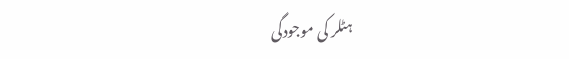ہٹلر کی موجودگی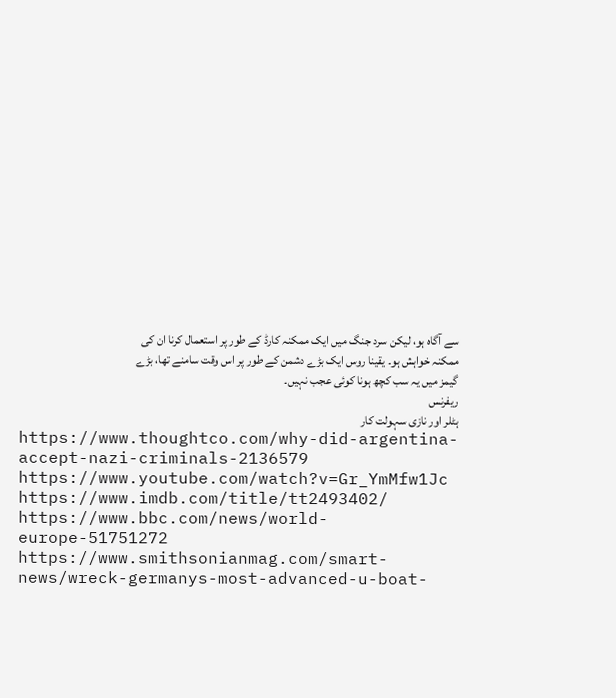سے آگاہ ہو، لیکن سرد جنگ میں ایک ممکنہ کارڈ کے طور پر استعمال کرنا ان کی ممکنہ خواہش ہو۔ یقینا روس ایک بڑے دشمن کے طور پر اس وقت سامنے تھا، بڑے گیمز میں یہ سب کچھ ہونا کوئی عجب نہیں۔
ریفرنس
ہٹلر اور نازی سہولت کار
https://www.thoughtco.com/why-did-argentina-accept-nazi-criminals-2136579
https://www.youtube.com/watch?v=Gr_YmMfw1Jc
https://www.imdb.com/title/tt2493402/
https://www.bbc.com/news/world-europe-51751272
https://www.smithsonianmag.com/smart-news/wreck-germanys-most-advanced-u-boat-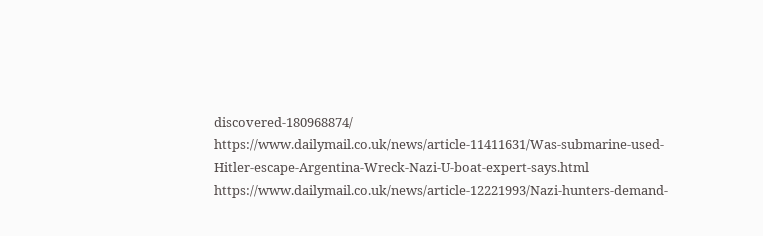discovered-180968874/
https://www.dailymail.co.uk/news/article-11411631/Was-submarine-used-Hitler-escape-Argentina-Wreck-Nazi-U-boat-expert-says.html
https://www.dailymail.co.uk/news/article-12221993/Nazi-hunters-demand-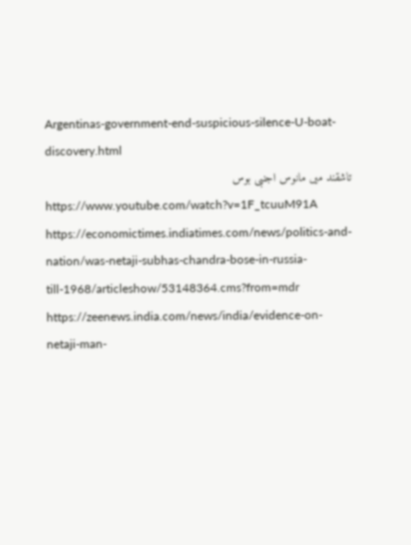Argentinas-government-end-suspicious-silence-U-boat-discovery.html
تاشقند میں مانوس اجنبی بوس
https://www.youtube.com/watch?v=1F_tcuuM91A
https://economictimes.indiatimes.com/news/politics-and-nation/was-netaji-subhas-chandra-bose-in-russia-till-1968/articleshow/53148364.cms?from=mdr
https://zeenews.india.com/news/india/evidence-on-netaji-man-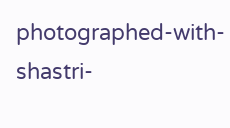photographed-with-shastri-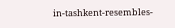in-tashkent-resembles-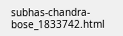subhas-chandra-bose_1833742.html